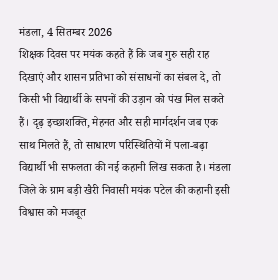मंडला, 4 सितम्बर 2026
शिक्षक दिवस पर मयंक कहते हैं कि जब गुरु सही राह दिखाएं और शासन प्रतिभा को संसाधनों का संबल दे, तो किसी भी विद्यार्थी के सपनों की उड़ान को पंख मिल सकते हैं। दृढ़ इच्छाशक्ति, मेहनत और सही मार्गदर्शन जब एक साथ मिलते हैं, तो साधारण परिस्थितियों में पला-बढ़ा विद्यार्थी भी सफलता की नई कहानी लिख सकता है। मंडला जिले के ग्राम बड़ी खैरी निवासी मयंक पटेल की कहानी इसी विश्वास को मजबूत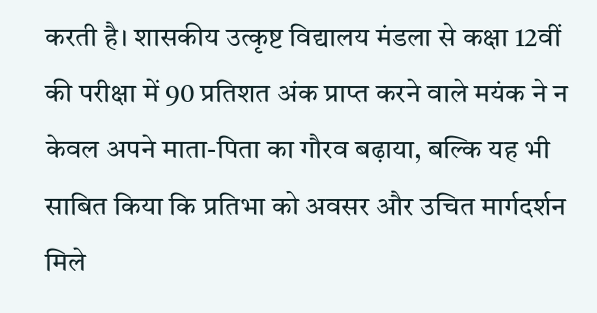करती है। शासकीय उत्कृष्ट विद्यालय मंडला से कक्षा 12वीं की परीक्षा में 90 प्रतिशत अंक प्राप्त करने वाले मयंक ने न केवल अपने माता-पिता का गौरव बढ़ाया, बल्कि यह भी साबित किया कि प्रतिभा को अवसर और उचित मार्गदर्शन मिले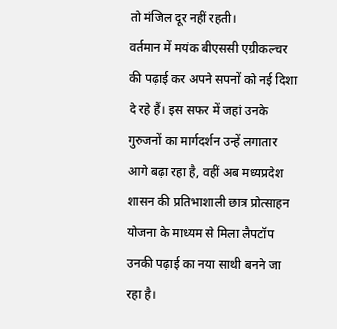तो मंजिल दूर नहीं रहती।
वर्तमान में मयंक बीएससी एग्रीकल्चर की पढ़ाई कर अपने सपनों को नई दिशा दे रहे हैं। इस सफर में जहां उनके गुरुजनों का मार्गदर्शन उन्हें लगातार आगे बढ़ा रहा है, वहीं अब मध्यप्रदेश शासन की प्रतिभाशाली छात्र प्रोत्साहन योजना के माध्यम से मिला लैपटॉप उनकी पढ़ाई का नया साथी बनने जा रहा है।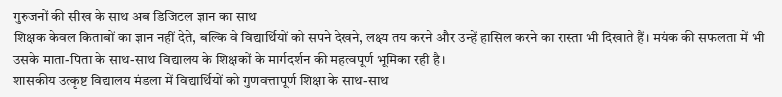गुरुजनों की सीख के साथ अब डिजिटल ज्ञान का साथ
शिक्षक केवल किताबों का ज्ञान नहीं देते, बल्कि वे विद्यार्थियों को सपने देखने, लक्ष्य तय करने और उन्हें हासिल करने का रास्ता भी दिखाते हैं। मयंक की सफलता में भी उसके माता-पिता के साथ-साथ विद्यालय के शिक्षकों के मार्गदर्शन की महत्वपूर्ण भूमिका रही है।
शासकीय उत्कृष्ट विद्यालय मंडला में विद्यार्थियों को गुणवत्तापूर्ण शिक्षा के साथ-साथ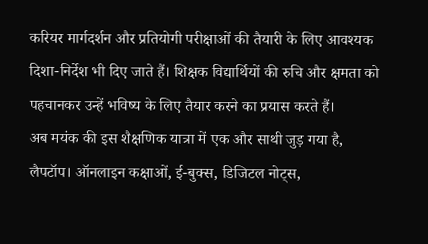करियर मार्गदर्शन और प्रतियोगी परीक्षाओं की तैयारी के लिए आवश्यक दिशा-निर्देश भी दिए जाते हैं। शिक्षक विद्यार्थियों की रुचि और क्षमता को पहचानकर उन्हें भविष्य के लिए तैयार करने का प्रयास करते हैं।
अब मयंक की इस शैक्षणिक यात्रा में एक और साथी जुड़ गया है, लैपटॉप। ऑनलाइन कक्षाओं, ई-बुक्स, डिजिटल नोट्स,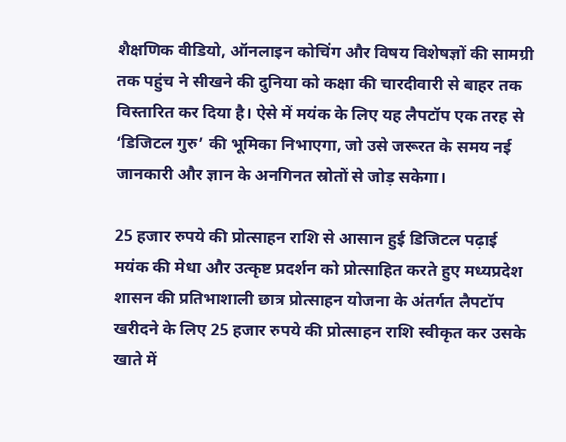शैक्षणिक वीडियो, ऑनलाइन कोचिंग और विषय विशेषज्ञों की सामग्री तक पहुंच ने सीखने की दुनिया को कक्षा की चारदीवारी से बाहर तक विस्तारित कर दिया है। ऐसे में मयंक के लिए यह लैपटॉप एक तरह से ‘डिजिटल गुरु’ की भूमिका निभाएगा, जो उसे जरूरत के समय नई जानकारी और ज्ञान के अनगिनत स्रोतों से जोड़ सकेगा।

25 हजार रुपये की प्रोत्साहन राशि से आसान हुई डिजिटल पढ़ाई
मयंक की मेधा और उत्कृष्ट प्रदर्शन को प्रोत्साहित करते हुए मध्यप्रदेश शासन की प्रतिभाशाली छात्र प्रोत्साहन योजना के अंतर्गत लैपटॉप खरीदने के लिए 25 हजार रुपये की प्रोत्साहन राशि स्वीकृत कर उसके खाते में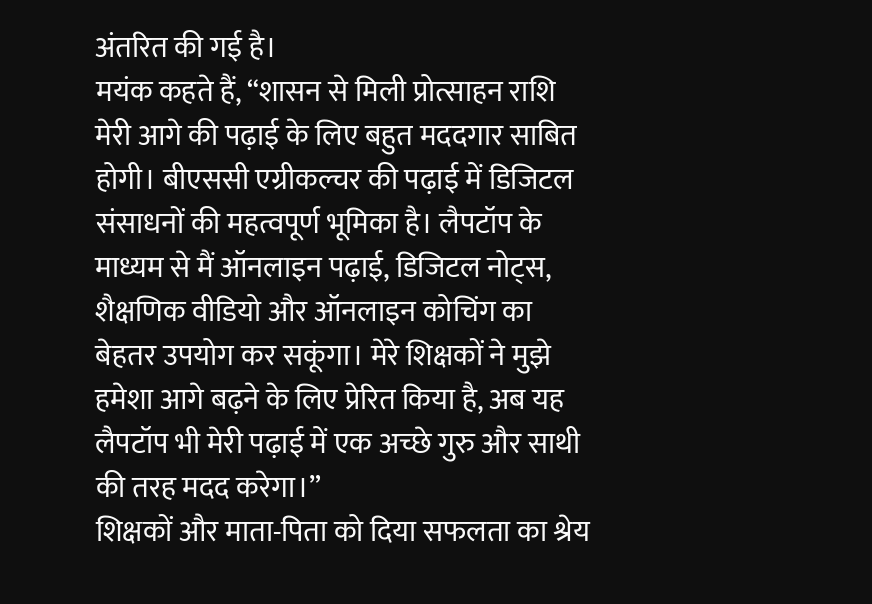अंतरित की गई है।
मयंक कहते हैं, “शासन से मिली प्रोत्साहन राशि मेरी आगे की पढ़ाई के लिए बहुत मददगार साबित होगी। बीएससी एग्रीकल्चर की पढ़ाई में डिजिटल संसाधनों की महत्वपूर्ण भूमिका है। लैपटॉप के माध्यम से मैं ऑनलाइन पढ़ाई, डिजिटल नोट्स, शैक्षणिक वीडियो और ऑनलाइन कोचिंग का बेहतर उपयोग कर सकूंगा। मेरे शिक्षकों ने मुझे हमेशा आगे बढ़ने के लिए प्रेरित किया है, अब यह लैपटॉप भी मेरी पढ़ाई में एक अच्छे गुरु और साथी की तरह मदद करेगा।”
शिक्षकों और माता-पिता को दिया सफलता का श्रेय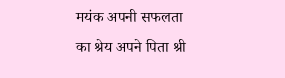मयंक अपनी सफलता का श्रेय अपने पिता श्री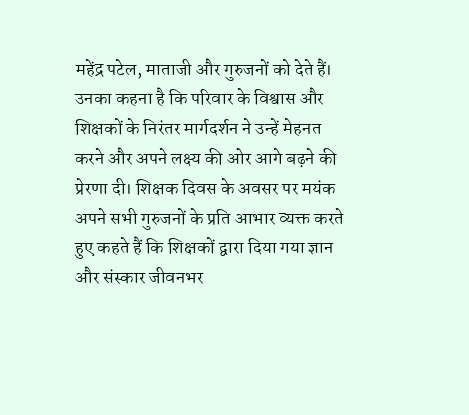महेंद्र पटेल, माताजी और गुरुजनों को देते हैं। उनका कहना है कि परिवार के विश्वास और शिक्षकों के निरंतर मार्गदर्शन ने उन्हें मेहनत करने और अपने लक्ष्य की ओर आगे बढ़ने की प्रेरणा दी। शिक्षक दिवस के अवसर पर मयंक अपने सभी गुरुजनों के प्रति आभार व्यक्त करते हुए कहते हैं कि शिक्षकों द्वारा दिया गया ज्ञान और संस्कार जीवनभर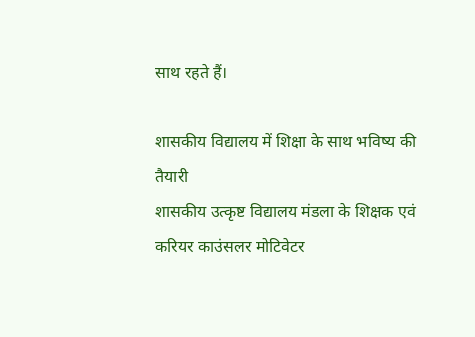साथ रहते हैं।

शासकीय विद्यालय में शिक्षा के साथ भविष्य की तैयारी
शासकीय उत्कृष्ट विद्यालय मंडला के शिक्षक एवं करियर काउंसलर मोटिवेटर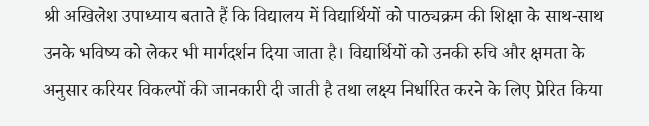श्री अखिलेश उपाध्याय बताते हैं कि विद्यालय में विद्यार्थियों को पाठ्यक्रम की शिक्षा के साथ-साथ उनके भविष्य को लेकर भी मार्गदर्शन दिया जाता है। विद्यार्थियों को उनकी रुचि और क्षमता के अनुसार करियर विकल्पों की जानकारी दी जाती है तथा लक्ष्य निर्धारित करने के लिए प्रेरित किया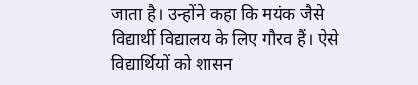जाता है। उन्होंने कहा कि मयंक जैसे विद्यार्थी विद्यालय के लिए गौरव हैं। ऐसे विद्यार्थियों को शासन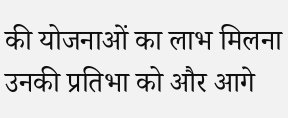की योजनाओं का लाभ मिलना उनकी प्रतिभा को और आगे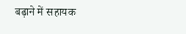बढ़ाने में सहायक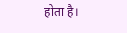होता है।